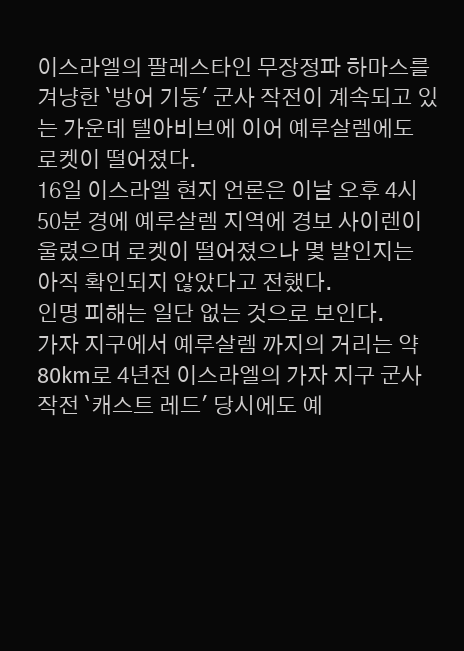이스라엘의 팔레스타인 무장정파 하마스를 겨냥한 `방어 기둥' 군사 작전이 계속되고 있는 가운데 텔아비브에 이어 예루살렘에도 로켓이 떨어졌다.
16일 이스라엘 현지 언론은 이날 오후 4시 50분 경에 예루살렘 지역에 경보 사이렌이 울렸으며 로켓이 떨어졌으나 몇 발인지는 아직 확인되지 않았다고 전했다.
인명 피해는 일단 없는 것으로 보인다.
가자 지구에서 예루살렘 까지의 거리는 약 80km로 4년전 이스라엘의 가자 지구 군사 작전 `캐스트 레드' 당시에도 예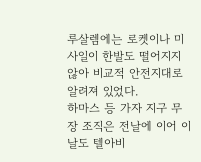루살렘에는 로켓이나 미사일이 한발도 떨어지지 않아 비교적 안전지대로 알려져 있었다.
하마스 등 가자 지구 무장 조직은 전날에 이어 이날도 텔아비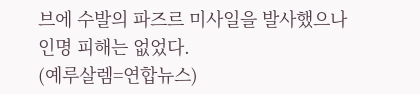브에 수발의 파즈르 미사일을 발사했으나 인명 피해는 없었다.
(예루살렘=연합뉴스)